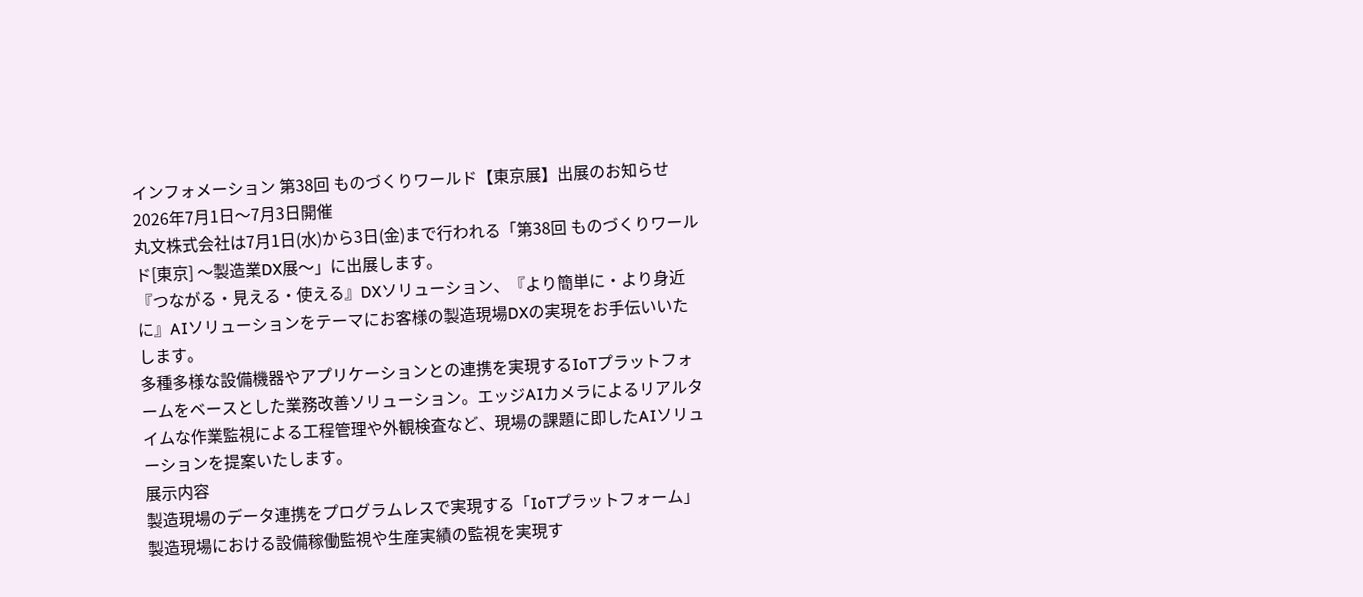インフォメーション 第38回 ものづくりワールド【東京展】出展のお知らせ
2026年7月1日〜7月3日開催
丸文株式会社は7月1日(水)から3日(金)まで行われる「第38回 ものづくりワールド[東京] 〜製造業DX展〜」に出展します。
『つながる・見える・使える』DXソリューション、『より簡単に・より身近に』AIソリューションをテーマにお客様の製造現場DXの実現をお手伝いいたします。
多種多様な設備機器やアプリケーションとの連携を実現するIoTプラットフォームをベースとした業務改善ソリューション。エッジAIカメラによるリアルタイムな作業監視による工程管理や外観検査など、現場の課題に即したAIソリューションを提案いたします。
展示内容
製造現場のデータ連携をプログラムレスで実現する「IoTプラットフォーム」
製造現場における設備稼働監視や生産実績の監視を実現す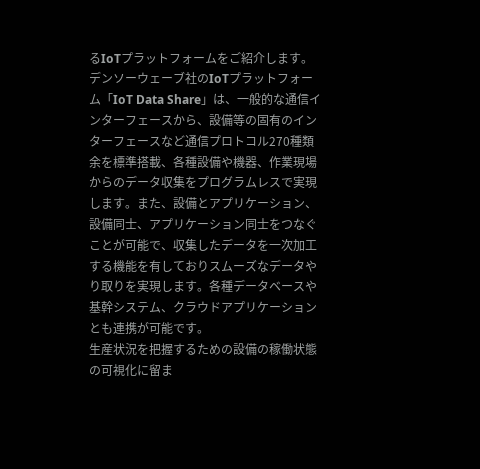るIoTプラットフォームをご紹介します。
デンソーウェーブ社のIoTプラットフォーム「IoT Data Share」は、一般的な通信インターフェースから、設備等の固有のインターフェースなど通信プロトコル270種類余を標準搭載、各種設備や機器、作業現場からのデータ収集をプログラムレスで実現します。また、設備とアプリケーション、設備同士、アプリケーション同士をつなぐことが可能で、収集したデータを一次加工する機能を有しておりスムーズなデータやり取りを実現します。各種データベースや基幹システム、クラウドアプリケーションとも連携が可能です。
生産状況を把握するための設備の稼働状態の可視化に留ま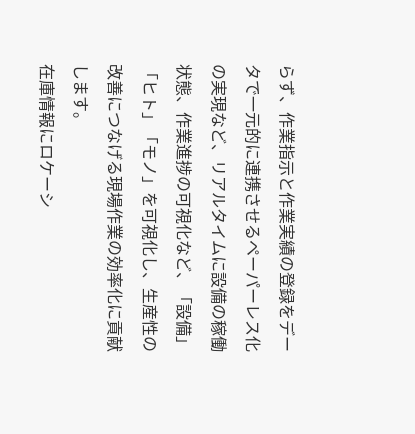らず、作業指示と作業実績の登録をデータで一元的に連携させるペーパーレス化の実現など、リアルタイムに設備の稼働状態、作業進捗の可視化など、「設備」「ヒト」「モノ」を可視化し、生産性の改善につなげる現場作業の効率化に貢献します。
在庫情報にロケーシ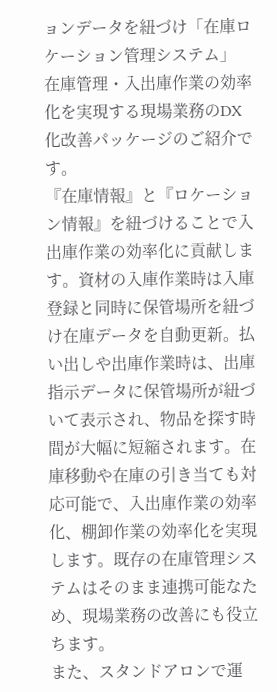ョンデータを紐づけ「在庫ロケーション管理システム」
在庫管理・入出庫作業の効率化を実現する現場業務のDX化改善パッケージのご紹介です。
『在庫情報』と『ロケーション情報』を紐づけることで入出庫作業の効率化に貢献します。資材の入庫作業時は入庫登録と同時に保管場所を紐づけ在庫データを自動更新。払い出しや出庫作業時は、出庫指示データに保管場所が紐づいて表示され、物品を探す時間が大幅に短縮されます。在庫移動や在庫の引き当ても対応可能で、入出庫作業の効率化、棚卸作業の効率化を実現します。既存の在庫管理システムはそのまま連携可能なため、現場業務の改善にも役立ちます。
また、スタンドアロンで運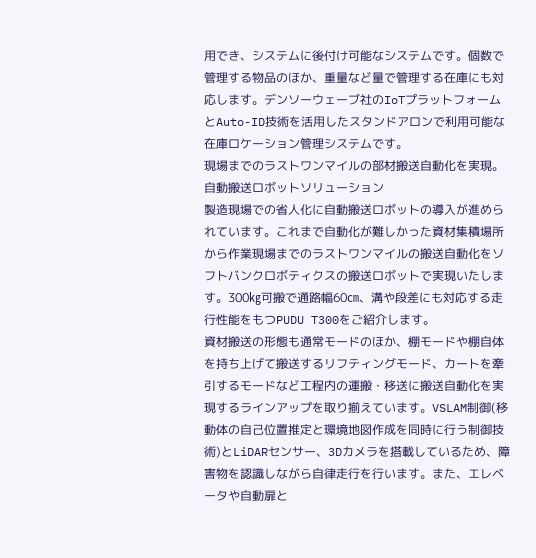用でき、システムに後付け可能なシステムです。個数で管理する物品のほか、重量など量で管理する在庫にも対応します。デンソーウェーブ社のIoTプラットフォームとAuto-ID技術を活用したスタンドアロンで利用可能な在庫ロケーション管理システムです。
現場までのラストワンマイルの部材搬送自動化を実現。自動搬送ロボットソリューション
製造現場での省人化に自動搬送ロボットの導入が進められています。これまで自動化が難しかった資材集積場所から作業現場までのラストワンマイルの搬送自動化をソフトバンクロボティクスの搬送ロボットで実現いたします。300㎏可搬で通路幅60㎝、溝や段差にも対応する走行性能をもつPUDU T300をご紹介します。
資材搬送の形態も通常モードのほか、棚モードや棚自体を持ち上げて搬送するリフティングモード、カートを牽引するモードなど工程内の運搬・移送に搬送自動化を実現するラインアップを取り揃えています。VSLAM制御(移動体の自己位置推定と環境地図作成を同時に行う制御技術)とLiDARセンサー、3Dカメラを搭載しているため、障害物を認識しながら自律走行を行います。また、エレベータや自動扉と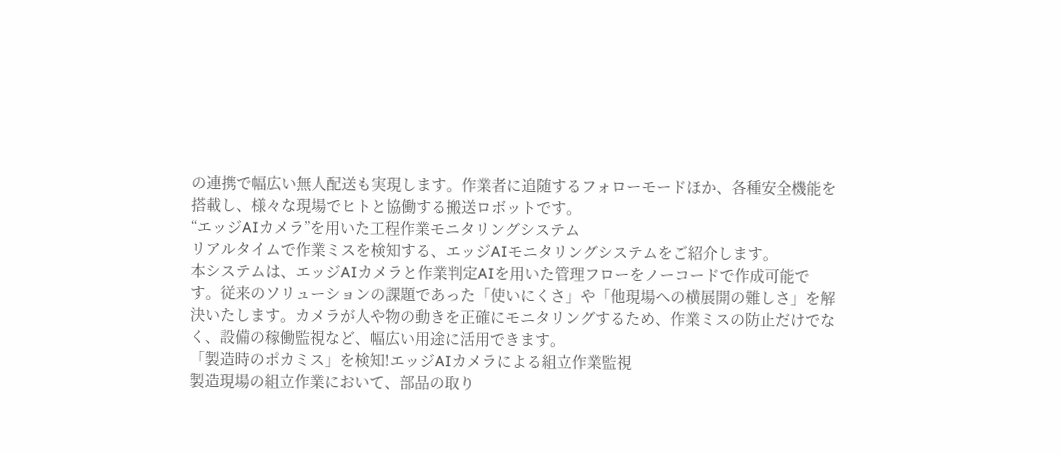の連携で幅広い無人配送も実現します。作業者に追随するフォローモードほか、各種安全機能を搭載し、様々な現場でヒトと協働する搬送ロボットです。
“エッジAIカメラ”を用いた工程作業モニタリングシステム
リアルタイムで作業ミスを検知する、エッジAIモニタリングシステムをご紹介します。
本システムは、エッジAIカメラと作業判定AIを用いた管理フローをノーコードで作成可能です。従来のソリューションの課題であった「使いにくさ」や「他現場への横展開の難しさ」を解決いたします。カメラが人や物の動きを正確にモニタリングするため、作業ミスの防止だけでなく、設備の稼働監視など、幅広い用途に活用できます。
「製造時のポカミス」を検知!エッジAIカメラによる組立作業監視
製造現場の組立作業において、部品の取り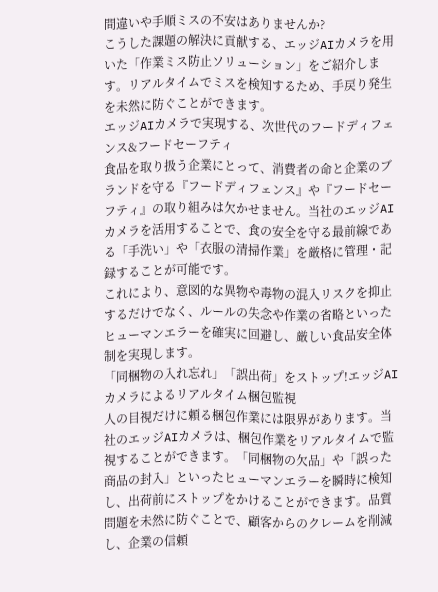間違いや手順ミスの不安はありませんか?
こうした課題の解決に貢献する、エッジAIカメラを用いた「作業ミス防止ソリューション」をご紹介します。リアルタイムでミスを検知するため、手戻り発生を未然に防ぐことができます。
エッジAIカメラで実現する、次世代のフードディフェンス&フードセーフティ
食品を取り扱う企業にとって、消費者の命と企業のブランドを守る『フードディフェンス』や『フードセーフティ』の取り組みは欠かせません。当社のエッジAIカメラを活用することで、食の安全を守る最前線である「手洗い」や「衣服の清掃作業」を厳格に管理・記録することが可能です。
これにより、意図的な異物や毒物の混入リスクを抑止するだけでなく、ルールの失念や作業の省略といったヒューマンエラーを確実に回避し、厳しい食品安全体制を実現します。
「同梱物の入れ忘れ」「誤出荷」をストップ!エッジAIカメラによるリアルタイム梱包監視
人の目視だけに頼る梱包作業には限界があります。当社のエッジAIカメラは、梱包作業をリアルタイムで監視することができます。「同梱物の欠品」や「誤った商品の封入」といったヒューマンエラーを瞬時に検知し、出荷前にストップをかけることができます。品質問題を未然に防ぐことで、顧客からのクレームを削減し、企業の信頼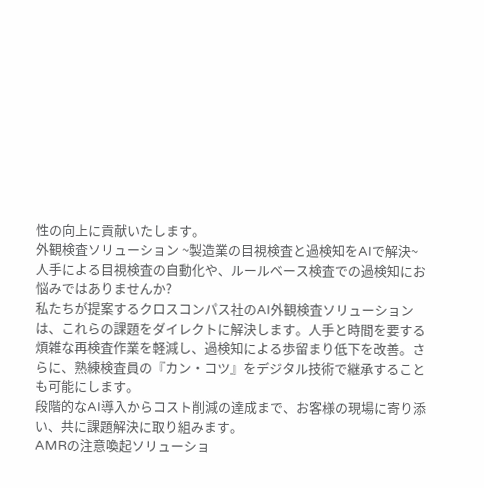性の向上に貢献いたします。
外観検査ソリューション ~製造業の目視検査と過検知をAIで解決~
人手による目視検査の自動化や、ルールベース検査での過検知にお悩みではありませんか?
私たちが提案するクロスコンパス社のAI外観検査ソリューションは、これらの課題をダイレクトに解決します。人手と時間を要する煩雑な再検査作業を軽減し、過検知による歩留まり低下を改善。さらに、熟練検査員の『カン・コツ』をデジタル技術で継承することも可能にします。
段階的なAI導入からコスト削減の達成まで、お客様の現場に寄り添い、共に課題解決に取り組みます。
AMRの注意喚起ソリューショ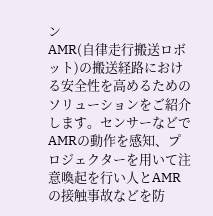ン
AMR(自律走行搬送ロボット)の搬送経路における安全性を高めるためのソリューションをご紹介します。センサーなどでAMRの動作を感知、プロジェクターを用いて注意喚起を行い人とAMRの接触事故などを防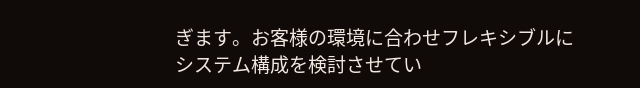ぎます。お客様の環境に合わせフレキシブルにシステム構成を検討させてい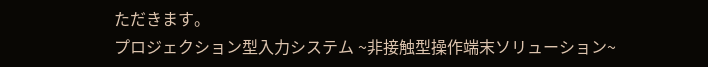ただきます。
プロジェクション型入力システム ~非接触型操作端末ソリューション~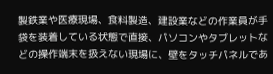製鉄業や医療現場、食料製造、建設業などの作業員が手袋を装着している状態で直接、パソコンやタブレットなどの操作端末を扱えない現場に、壁をタッチパネルであ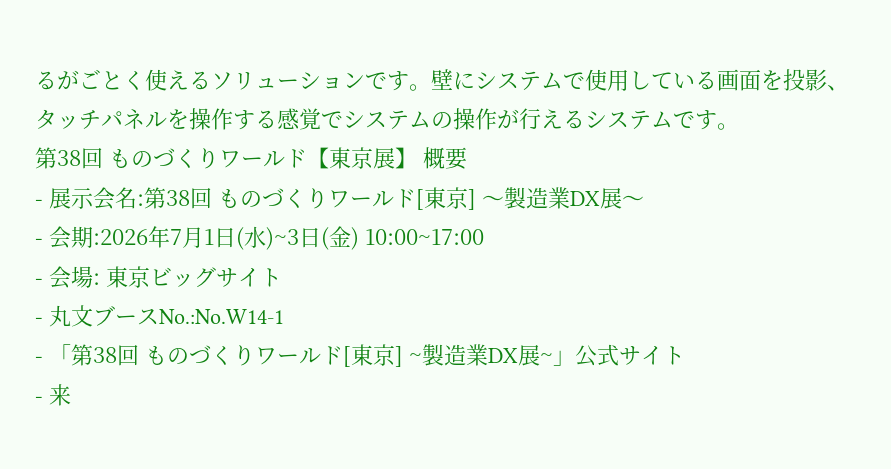るがごとく使えるソリューションです。壁にシステムで使用している画面を投影、タッチパネルを操作する感覚でシステムの操作が行えるシステムです。
第38回 ものづくりワールド【東京展】 概要
- 展示会名:第38回 ものづくりワールド[東京] 〜製造業DX展〜
- 会期:2026年7月1日(水)~3日(金) 10:00~17:00
- 会場: 東京ビッグサイト
- 丸文ブースNo.:No.W14-1
- 「第38回 ものづくりワールド[東京] ~製造業DX展~」公式サイト
- 来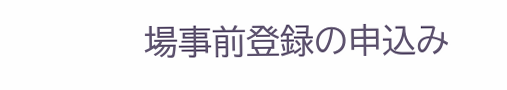場事前登録の申込み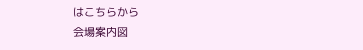はこちらから
会場案内図